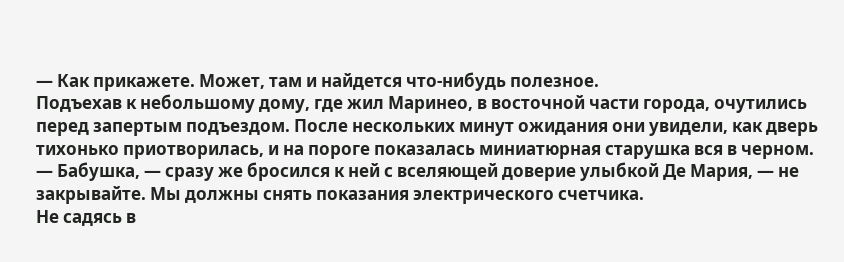— Как прикажете. Может, там и найдется что-нибудь полезное.
Подъехав к небольшому дому, где жил Маринео, в восточной части города, очутились перед запертым подъездом. После нескольких минут ожидания они увидели, как дверь тихонько приотворилась, и на пороге показалась миниатюрная старушка вся в черном.
— Бабушка, — сразу же бросился к ней с вселяющей доверие улыбкой Де Мария, — не закрывайте. Мы должны снять показания электрического счетчика.
Не садясь в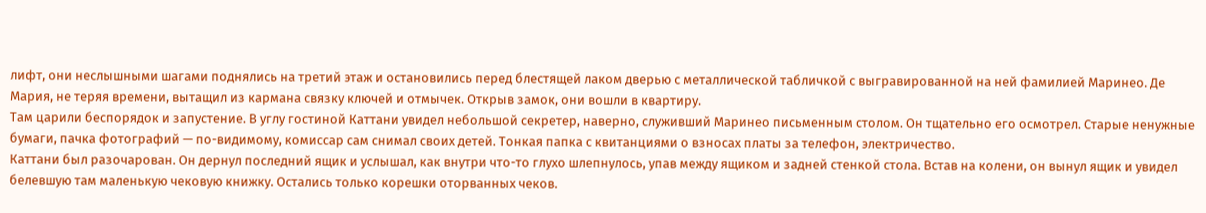лифт, они неслышными шагами поднялись на третий этаж и остановились перед блестящей лаком дверью с металлической табличкой с выгравированной на ней фамилией Маринео. Де Мария, не теряя времени, вытащил из кармана связку ключей и отмычек. Открыв замок, они вошли в квартиру.
Там царили беспорядок и запустение. В углу гостиной Каттани увидел небольшой секретер, наверно, служивший Маринео письменным столом. Он тщательно его осмотрел. Старые ненужные бумаги, пачка фотографий — по-видимому, комиссар сам снимал своих детей. Тонкая папка с квитанциями о взносах платы за телефон, электричество.
Каттани был разочарован. Он дернул последний ящик и услышал, как внутри что-то глухо шлепнулось, упав между ящиком и задней стенкой стола. Встав на колени, он вынул ящик и увидел белевшую там маленькую чековую книжку. Остались только корешки оторванных чеков.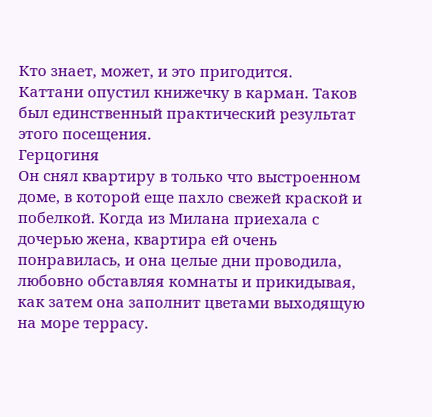Кто знает, может, и это пригодится.
Каттани опустил книжечку в карман. Таков был единственный практический результат этого посещения.
Герцогиня
Он снял квартиру в только что выстроенном доме, в которой еще пахло свежей краской и побелкой. Когда из Милана приехала с дочерью жена, квартира ей очень понравилась, и она целые дни проводила, любовно обставляя комнаты и прикидывая, как затем она заполнит цветами выходящую на море террасу.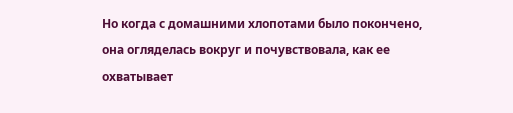Но когда с домашними хлопотами было покончено, она огляделась вокруг и почувствовала, как ее охватывает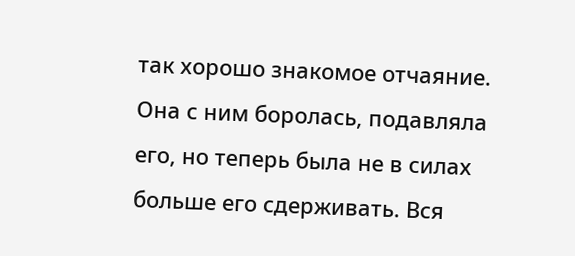так хорошо знакомое отчаяние. Она с ним боролась, подавляла его, но теперь была не в силах больше его сдерживать. Вся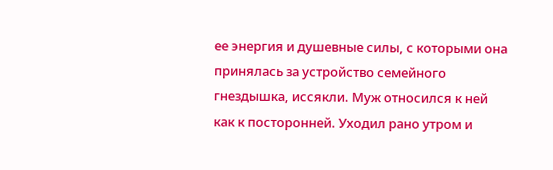ее энергия и душевные силы, с которыми она принялась за устройство семейного гнездышка, иссякли. Муж относился к ней как к посторонней. Уходил рано утром и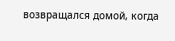возвращался домой, когда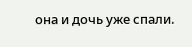она и дочь уже спали.